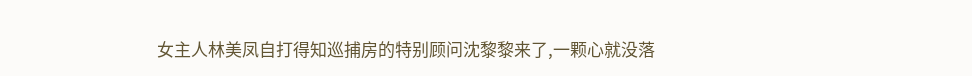女主人林美凤自打得知巡捕房的特别顾问沈黎黎来了,一颗心就没落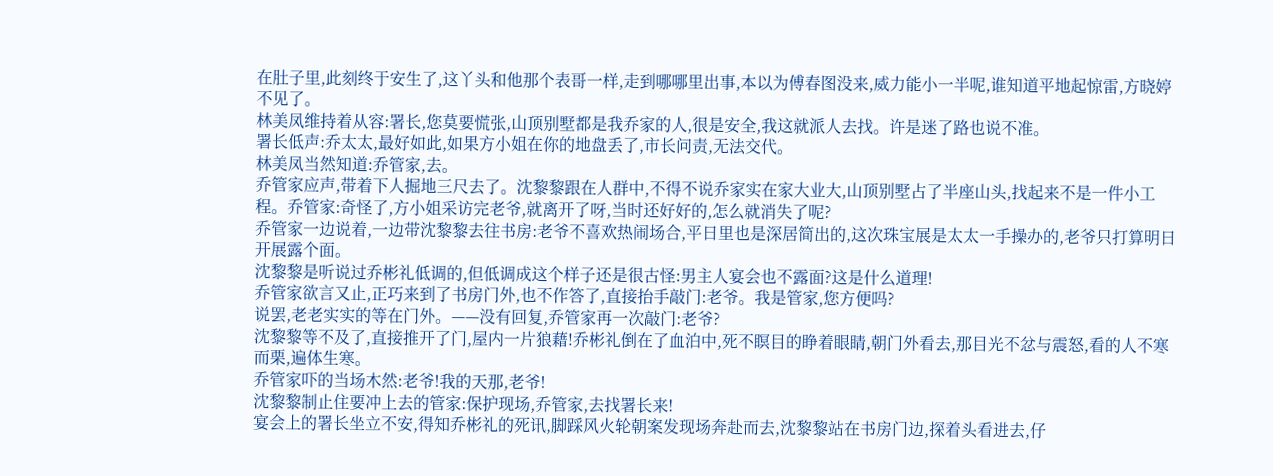在肚子里,此刻终于安生了,这丫头和他那个表哥一样,走到哪哪里出事,本以为傅春图没来,威力能小一半呢,谁知道平地起惊雷,方晓婷不见了。
林美凤维持着从容:署长,您莫要慌张,山顶别墅都是我乔家的人,很是安全,我这就派人去找。许是迷了路也说不准。
署长低声:乔太太,最好如此,如果方小姐在你的地盘丢了,市长问责,无法交代。
林美凤当然知道:乔管家,去。
乔管家应声,带着下人掘地三尺去了。沈黎黎跟在人群中,不得不说乔家实在家大业大,山顶别墅占了半座山头,找起来不是一件小工程。乔管家:奇怪了,方小姐采访完老爷,就离开了呀,当时还好好的,怎么就消失了呢?
乔管家一边说着,一边带沈黎黎去往书房:老爷不喜欢热闹场合,平日里也是深居简出的,这次珠宝展是太太一手操办的,老爷只打算明日开展露个面。
沈黎黎是听说过乔彬礼低调的,但低调成这个样子还是很古怪:男主人宴会也不露面?这是什么道理!
乔管家欲言又止,正巧来到了书房门外,也不作答了,直接抬手敲门:老爷。我是管家,您方便吗?
说罢,老老实实的等在门外。——没有回复,乔管家再一次敲门:老爷?
沈黎黎等不及了,直接推开了门,屋内一片狼藉!乔彬礼倒在了血泊中,死不瞑目的睁着眼睛,朝门外看去,那目光不忿与震怒,看的人不寒而栗,遍体生寒。
乔管家吓的当场木然:老爷!我的天那,老爷!
沈黎黎制止住要冲上去的管家:保护现场,乔管家,去找署长来!
宴会上的署长坐立不安,得知乔彬礼的死讯,脚踩风火轮朝案发现场奔赴而去,沈黎黎站在书房门边,探着头看进去,仔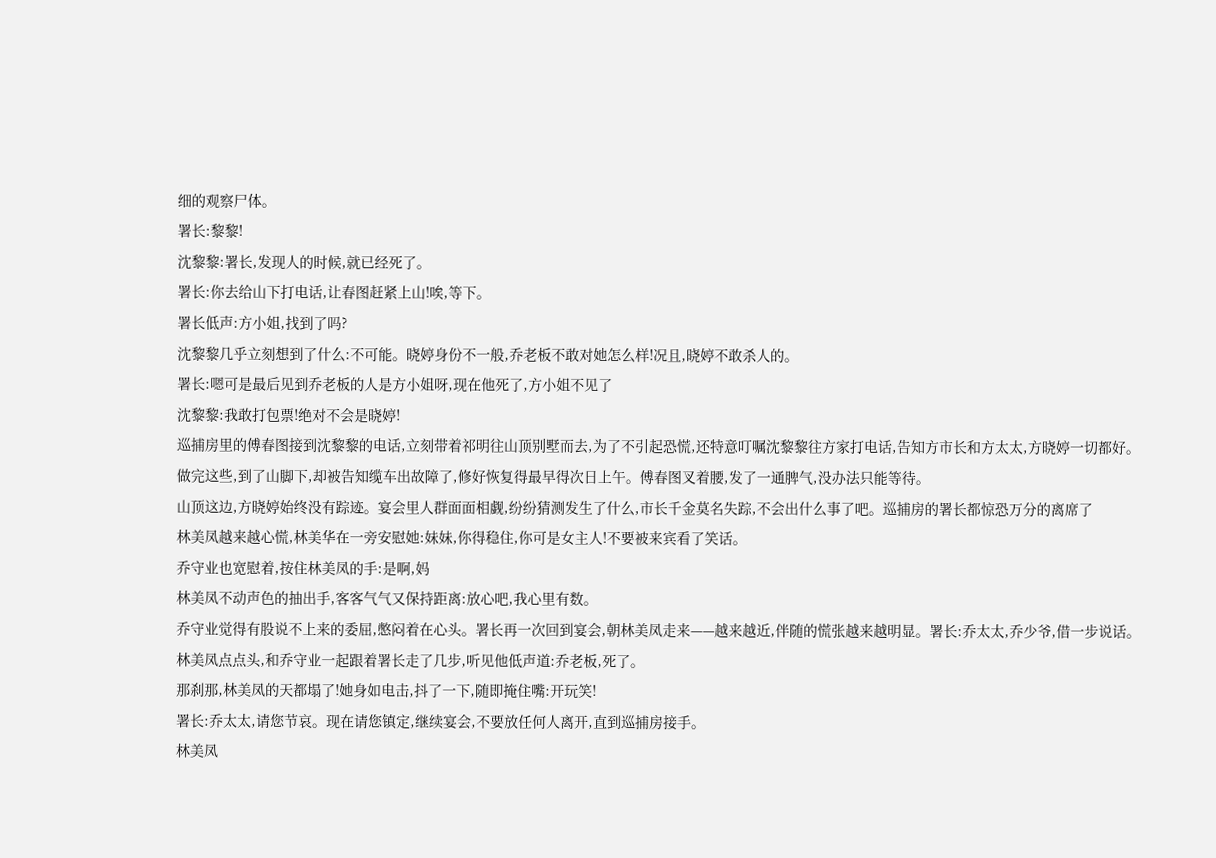细的观察尸体。
署长:黎黎!
沈黎黎:署长,发现人的时候,就已经死了。
署长:你去给山下打电话,让春图赶紧上山!唉,等下。
署长低声:方小姐,找到了吗?
沈黎黎几乎立刻想到了什么:不可能。晓婷身份不一般,乔老板不敢对她怎么样!况且,晓婷不敢杀人的。
署长:嗯可是最后见到乔老板的人是方小姐呀,现在他死了,方小姐不见了
沈黎黎:我敢打包票!绝对不会是晓婷!
巡捕房里的傅春图接到沈黎黎的电话,立刻带着祁明往山顶别墅而去,为了不引起恐慌,还特意叮嘱沈黎黎往方家打电话,告知方市长和方太太,方晓婷一切都好。
做完这些,到了山脚下,却被告知缆车出故障了,修好恢复得最早得次日上午。傅春图叉着腰,发了一通脾气,没办法只能等待。
山顶这边,方晓婷始终没有踪迹。宴会里人群面面相觑,纷纷猜测发生了什么,市长千金莫名失踪,不会出什么事了吧。巡捕房的署长都惊恐万分的离席了
林美凤越来越心慌,林美华在一旁安慰她:妹妹,你得稳住,你可是女主人!不要被来宾看了笑话。
乔守业也宽慰着,按住林美凤的手:是啊,妈
林美凤不动声色的抽出手,客客气气又保持距离:放心吧,我心里有数。
乔守业觉得有股说不上来的委屈,憋闷着在心头。署长再一次回到宴会,朝林美凤走来——越来越近,伴随的慌张越来越明显。署长:乔太太,乔少爷,借一步说话。
林美凤点点头,和乔守业一起跟着署长走了几步,听见他低声道:乔老板,死了。
那刹那,林美凤的天都塌了!她身如电击,抖了一下,随即掩住嘴:开玩笑!
署长:乔太太,请您节哀。现在请您镇定,继续宴会,不要放任何人离开,直到巡捕房接手。
林美凤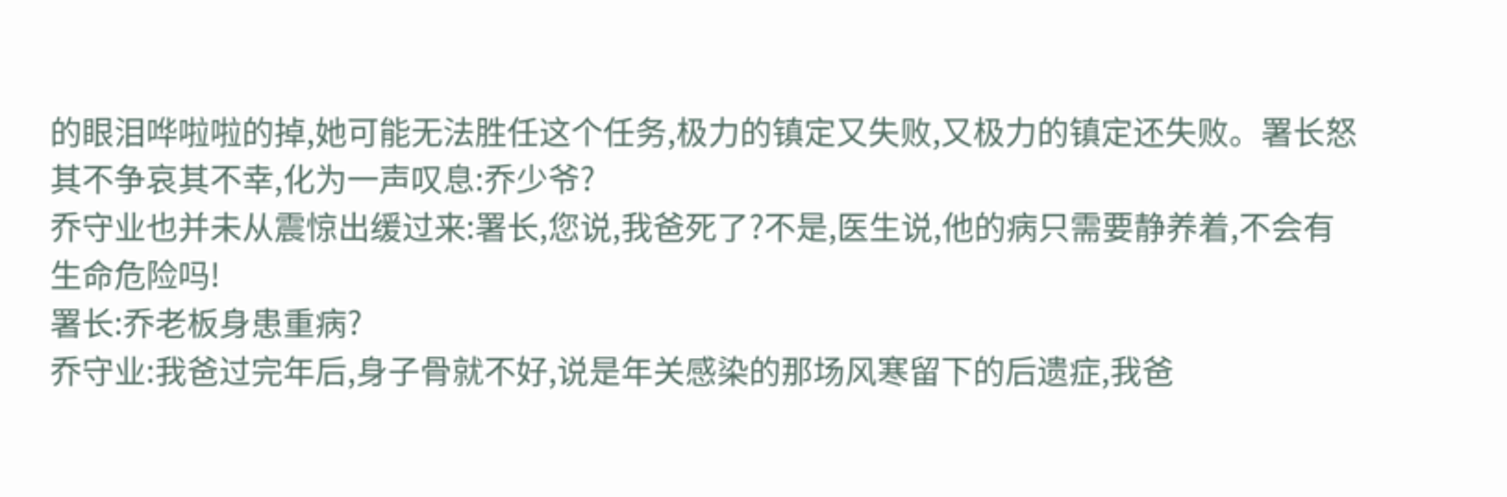的眼泪哗啦啦的掉,她可能无法胜任这个任务,极力的镇定又失败,又极力的镇定还失败。署长怒其不争哀其不幸,化为一声叹息:乔少爷?
乔守业也并未从震惊出缓过来:署长,您说,我爸死了?不是,医生说,他的病只需要静养着,不会有生命危险吗!
署长:乔老板身患重病?
乔守业:我爸过完年后,身子骨就不好,说是年关感染的那场风寒留下的后遗症,我爸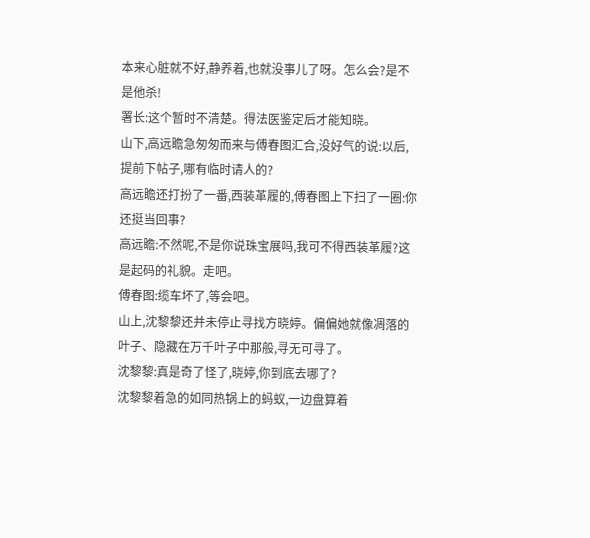本来心脏就不好,静养着,也就没事儿了呀。怎么会?是不是他杀!
署长:这个暂时不清楚。得法医鉴定后才能知晓。
山下,高远瞻急匆匆而来与傅春图汇合,没好气的说:以后,提前下帖子,哪有临时请人的?
高远瞻还打扮了一番,西装革履的,傅春图上下扫了一圈:你还挺当回事?
高远瞻:不然呢,不是你说珠宝展吗,我可不得西装革履?这是起码的礼貌。走吧。
傅春图:缆车坏了,等会吧。
山上,沈黎黎还并未停止寻找方晓婷。偏偏她就像凋落的叶子、隐藏在万千叶子中那般,寻无可寻了。
沈黎黎:真是奇了怪了,晓婷,你到底去哪了?
沈黎黎着急的如同热锅上的蚂蚁,一边盘算着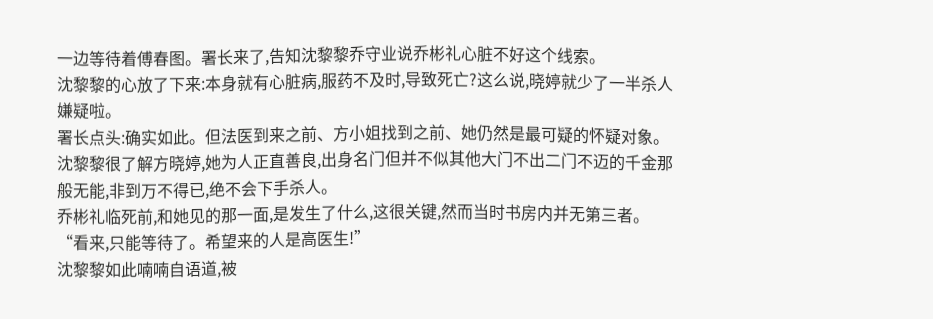一边等待着傅春图。署长来了,告知沈黎黎乔守业说乔彬礼心脏不好这个线索。
沈黎黎的心放了下来:本身就有心脏病,服药不及时,导致死亡?这么说,晓婷就少了一半杀人嫌疑啦。
署长点头:确实如此。但法医到来之前、方小姐找到之前、她仍然是最可疑的怀疑对象。
沈黎黎很了解方晓婷,她为人正直善良,出身名门但并不似其他大门不出二门不迈的千金那般无能,非到万不得已,绝不会下手杀人。
乔彬礼临死前,和她见的那一面,是发生了什么,这很关键,然而当时书房内并无第三者。
“看来,只能等待了。希望来的人是高医生!”
沈黎黎如此喃喃自语道,被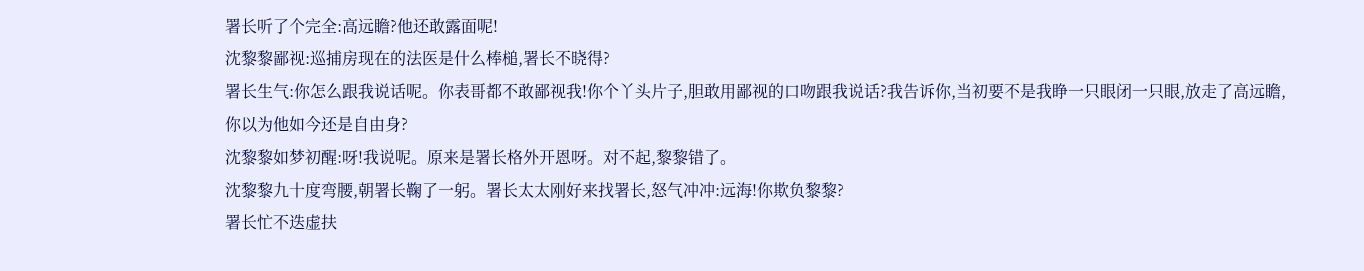署长听了个完全:高远瞻?他还敢露面呢!
沈黎黎鄙视:巡捕房现在的法医是什么棒槌,署长不晓得?
署长生气:你怎么跟我说话呢。你表哥都不敢鄙视我!你个丫头片子,胆敢用鄙视的口吻跟我说话?我告诉你,当初要不是我睁一只眼闭一只眼,放走了高远瞻,你以为他如今还是自由身?
沈黎黎如梦初醒:呀!我说呢。原来是署长格外开恩呀。对不起,黎黎错了。
沈黎黎九十度弯腰,朝署长鞠了一躬。署长太太刚好来找署长,怒气冲冲:远海!你欺负黎黎?
署长忙不迭虚扶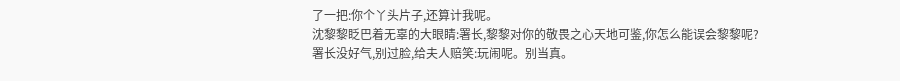了一把:你个丫头片子,还算计我呢。
沈黎黎眨巴着无辜的大眼睛:署长,黎黎对你的敬畏之心天地可鉴,你怎么能误会黎黎呢?
署长没好气,别过脸,给夫人赔笑:玩闹呢。别当真。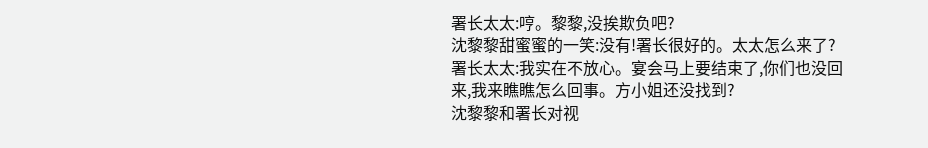署长太太:哼。黎黎,没挨欺负吧?
沈黎黎甜蜜蜜的一笑:没有!署长很好的。太太怎么来了?
署长太太:我实在不放心。宴会马上要结束了,你们也没回来,我来瞧瞧怎么回事。方小姐还没找到?
沈黎黎和署长对视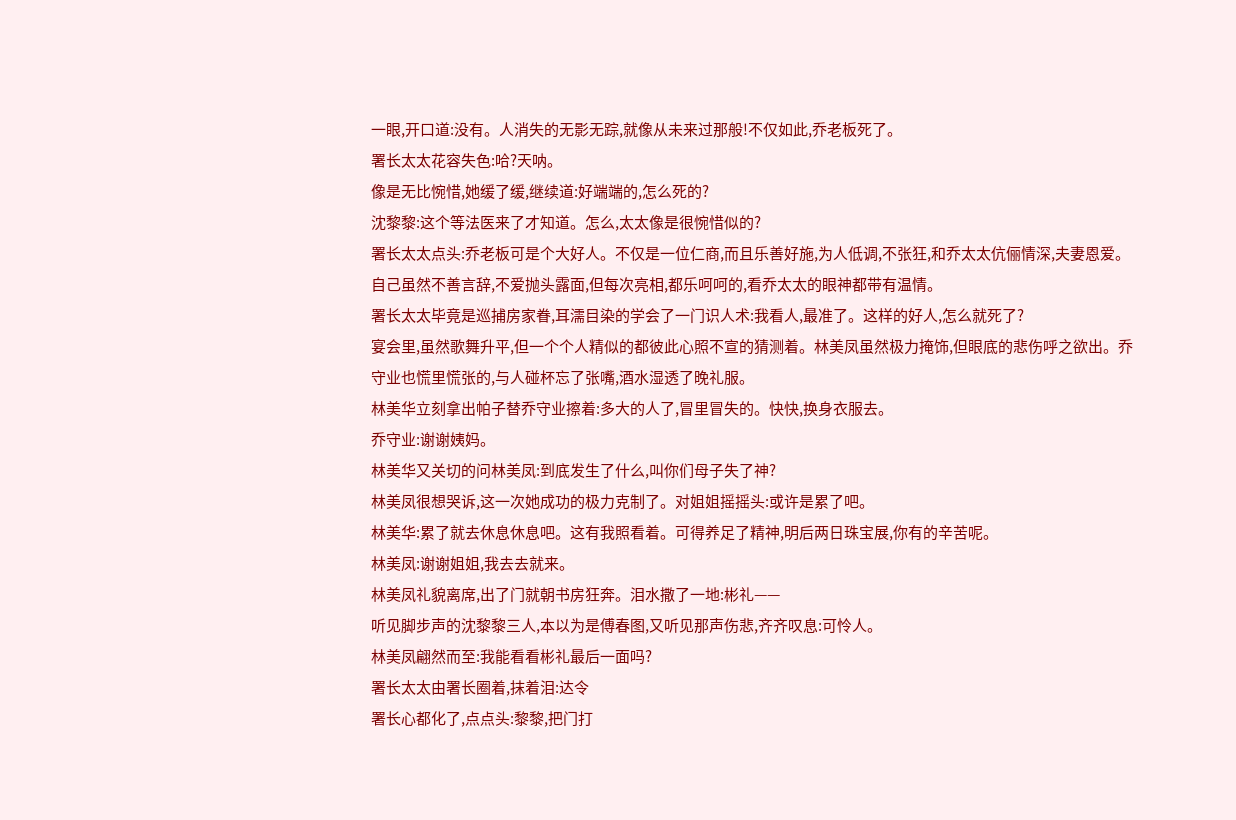一眼,开口道:没有。人消失的无影无踪,就像从未来过那般!不仅如此,乔老板死了。
署长太太花容失色:哈?天呐。
像是无比惋惜,她缓了缓,继续道:好端端的,怎么死的?
沈黎黎:这个等法医来了才知道。怎么,太太像是很惋惜似的?
署长太太点头:乔老板可是个大好人。不仅是一位仁商,而且乐善好施,为人低调,不张狂,和乔太太伉俪情深,夫妻恩爱。自己虽然不善言辞,不爱抛头露面,但每次亮相,都乐呵呵的,看乔太太的眼神都带有温情。
署长太太毕竟是巡捕房家眷,耳濡目染的学会了一门识人术:我看人,最准了。这样的好人,怎么就死了?
宴会里,虽然歌舞升平,但一个个人精似的都彼此心照不宣的猜测着。林美凤虽然极力掩饰,但眼底的悲伤呼之欲出。乔守业也慌里慌张的,与人碰杯忘了张嘴,酒水湿透了晚礼服。
林美华立刻拿出帕子替乔守业擦着:多大的人了,冒里冒失的。快快,换身衣服去。
乔守业:谢谢姨妈。
林美华又关切的问林美凤:到底发生了什么,叫你们母子失了神?
林美凤很想哭诉,这一次她成功的极力克制了。对姐姐摇摇头:或许是累了吧。
林美华:累了就去休息休息吧。这有我照看着。可得养足了精神,明后两日珠宝展,你有的辛苦呢。
林美凤:谢谢姐姐,我去去就来。
林美凤礼貌离席,出了门就朝书房狂奔。泪水撒了一地:彬礼——
听见脚步声的沈黎黎三人,本以为是傅春图,又听见那声伤悲,齐齐叹息:可怜人。
林美凤翩然而至:我能看看彬礼最后一面吗?
署长太太由署长圈着,抹着泪:达令
署长心都化了,点点头:黎黎,把门打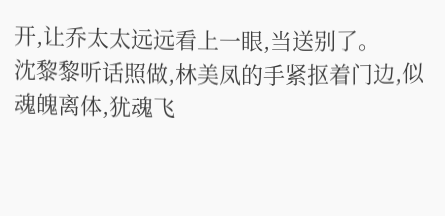开,让乔太太远远看上一眼,当送别了。
沈黎黎听话照做,林美凤的手紧抠着门边,似魂魄离体,犹魂飞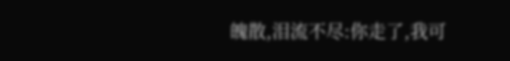魄散,泪流不尽:你走了,我可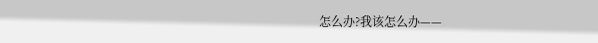怎么办?我该怎么办——